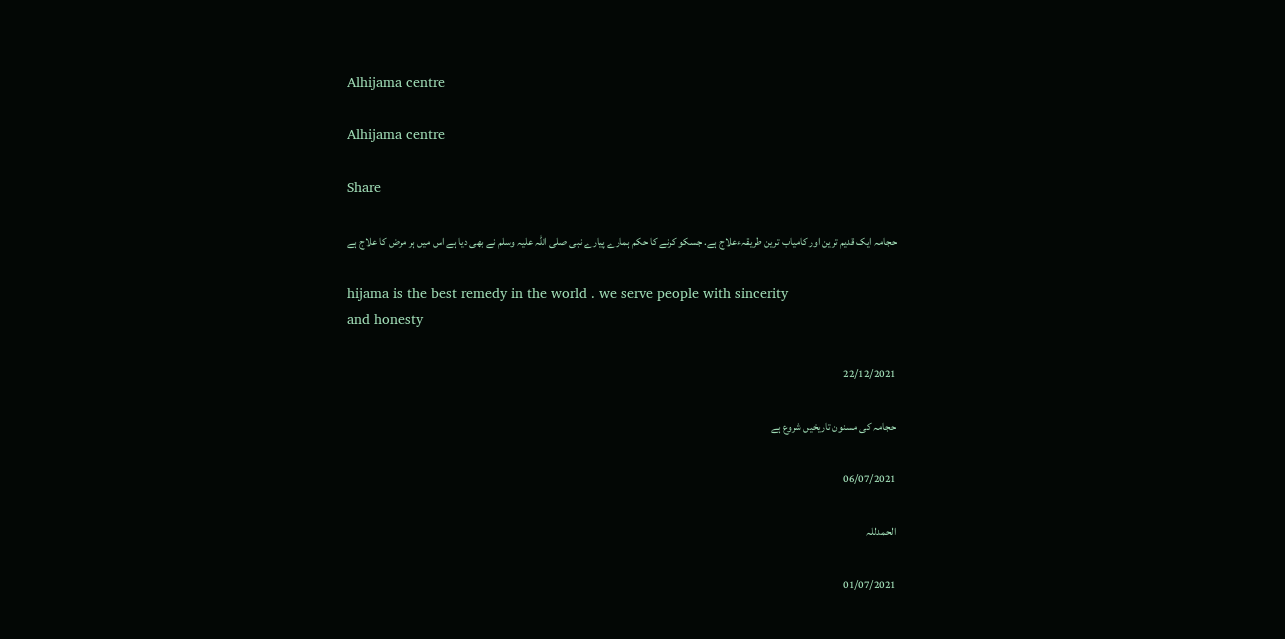Alhijama centre

Alhijama centre

Share

حجامہ ایک قدیم ترین اور کامیاب ترین طریقہءعلاج ہے. جسکو کرنے کا حکم ہمارے پیارے نبی صلی اللہ علیہ وسلم نے بھی دیا ہے اس میں ہر مرض کا علاج ہے

hijama is the best remedy in the world . we serve people with sincerity
and honesty

22/12/2021

حجامہ کی مسنون تاریخیں شروع ہے

06/07/2021

الحمدللہ

01/07/2021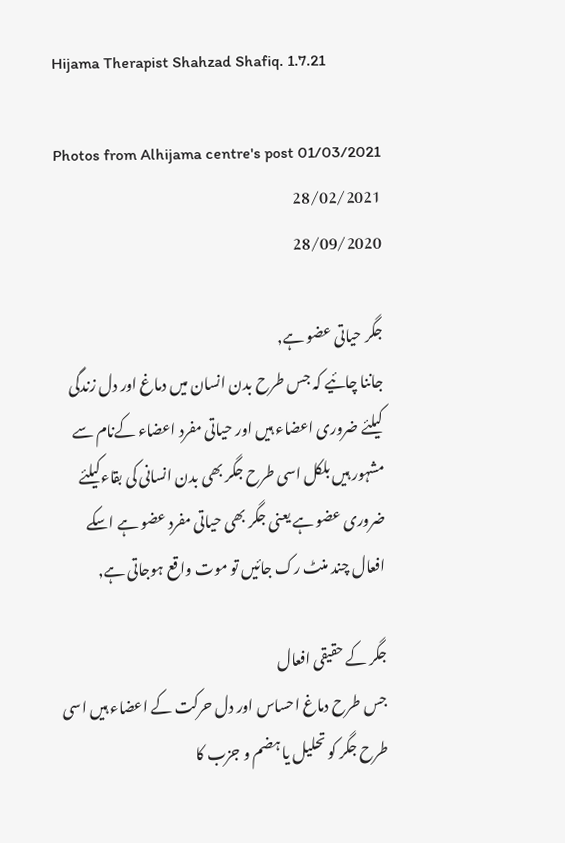Hijama Therapist Shahzad Shafiq. 1.7.21

Photos from Alhijama centre's post 01/03/2021
28/02/2021
28/09/2020

جگر حیاتی عضو ہے,
جاننا چائیے کہ جس طرح بدن انسان میں دماغ اور دل زندگی کیلئے ضروری اعضاء ہیں اور حیاتی مفرد اعضاء کےنام سے مشہور ہیں بلکل اسی طرح جگر بھی بدن انسانی کی بقاءکیلئے ضروری عضو ہے یعنی جگر بھی حیاتی مفرد عضو ہے اسکے افعال چند منٹ رک جائیں تو موت واقع ہوجاتی ہے,

جگر کے حقیقی افعال
جس طرح دماغ احساس اور دل حرکت کے اعضاء ہیں اسی طرح جگر کو تحلیل یا ہضم و جزب کا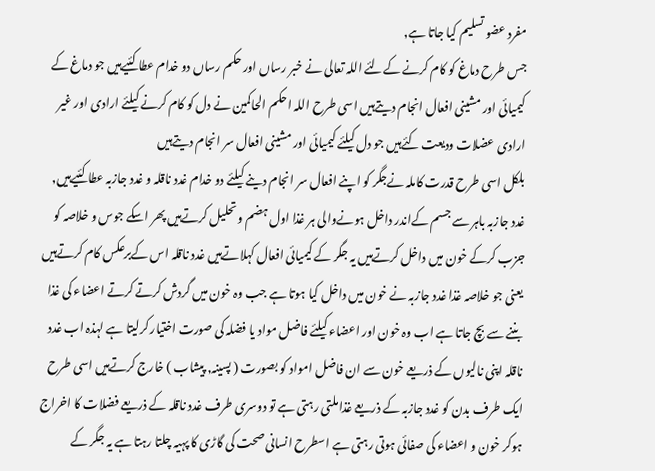مفرد عضو تسلیم کیا جاتا ہے,
جس طرح دماغ کو کام کرنے کےلئے اللہ تعالی نے خبر رساں اور حکم رساں دو خدام عطا کئیےہیں جو دماغ کے کیمیائی اور مشینی افعال انجام دیتےہیں اسی طرح اللہ احکم الحاکمین نے دل کو کام کرنے کیلئے ارادی اور غیر ارادی عضلات ودیعت کئےہیں جو دل کیلئے کیمیائی اور مشینی افعال سر انجام دیتےہیں
بلکل اسی طرح قدرت کاملہ نےجگر کو اپنے افعال سر انجام دینے کیلئے دو خدام غدد ناقلہ و غدد جازبہ عطا کئیےہیں,
غدد جازبہ باہر سے جسم کےاندر داخل ہونےوالی ہر غذا اول ہضم و تحلیل کرتےہیں پھر اسکے جوس و خلاصہ کو جزب کرکے خون میں داخل کرتےہیں یہ جگر کے کیمیائی افعال کہلاتےہیں غدد ناقلہ اس کےبرعکس کام کرتےہیں یعنی جو خلاصہ غذا غدد جازبہ نے خون میں داخل کیا ہوتا ہے جب وہ خون میں گردش کرتے کرتے اعضاء کی غذا بننے سے بچ جاتا ہے اب وہ خون اور اعضاء کیلئے فاضل مواد یا فضلہ کی صورت اختیار کرلیتا ہے لہذہ اب غدد ناقلہ اپنی نالیوں کے ذریعے خون سے ان فاضل امواد کو بصورت ( پسینہ, پیشاب ) خارج کرتےہیں اسی طرح ایک طرف بدن کو غدد جازبہ کے ذریعے غذا ملتی رہتی ہے تو دوسری طرف غدد ناقلہ کے ذریعے فضلات کا اخراج ہوکر خون و اعضاء کی صفائی ہوتی رہتی ہے اسطرح انسانی صحت کی گاڑی کا پہیہ چلتا رہتا ہے یہ جگر کے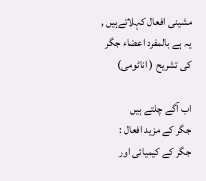مشینی افعال کہلاتےہیں ,
یہ ہے بالمفرد اعضاء جگر کی تشریح ( اناٹومی)

اب آگے چلتے ہیں
جگر کے مزید افعال :
جگر کے کیمیائی اور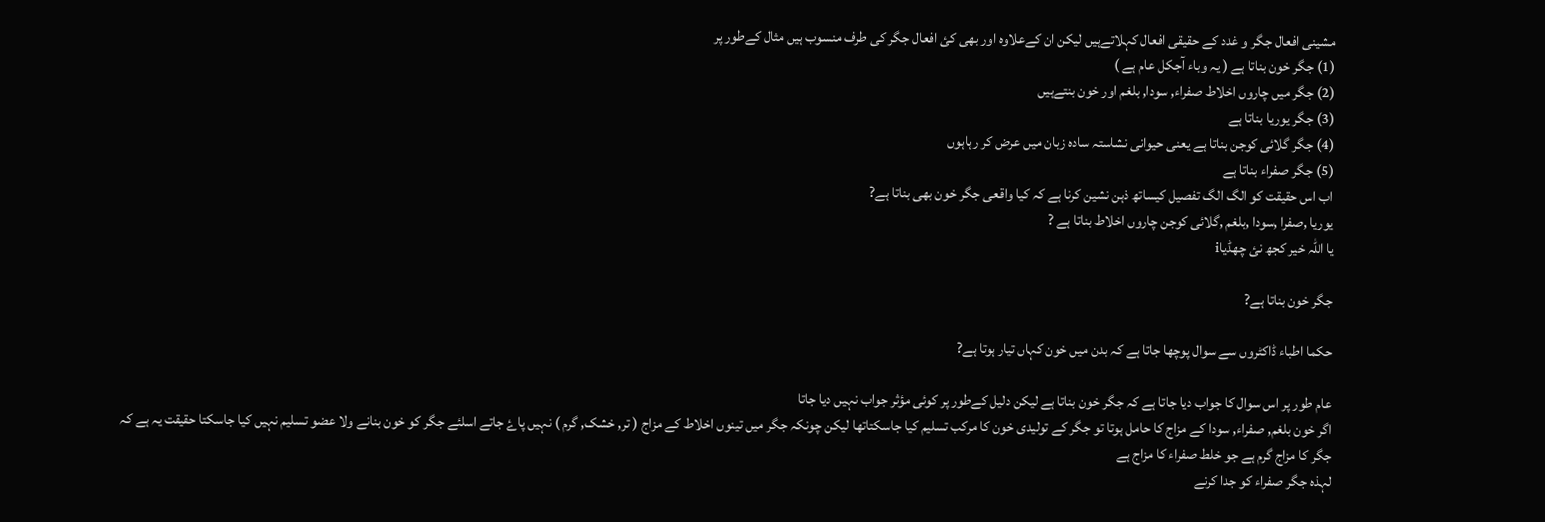مشینی افعال جگر و غدد کے حقیقی افعال کہلاتےہیں لیکن ان کےعلاوہ اور بھی کئ افعال جگر کی طرف منسوب ہیں مثال کےطور پر
(1) جگر خون بناتا ہے ( یہ وباء آجکل عام ہے )
(2) جگر میں چاروں اخلاط صفراء, سودا, بلغم اور خون بنتےہیں
(3) جگر یوریا بناتا ہے
(4) جگر گلائی کوجن بناتا ہے یعنی حیوانی نشاستہ سادہ زبان میں عرض کر رہاہوں
(5) جگر صفراء بناتا ہے
اب اس حقیقت کو الگ الگ تفصیل کیساتھ ذہن نشین کرنا ہے کہ کیا واقعی جگر خون بھی بناتا ہے?
یوریا ,صفرا ,سودا ,بلغم ,گلائی کوجن چاروں اخلاط بناتا ہے ?
یا اللہ خیر کجھ نئ چھڈیاi

جگر خون بناتا ہے?

حکما اطباء ڈاکٹروں سے سوال پوچھا جاتا ہے کہ بدن میں خون کہاں تیار ہوتا ہے?

عام طور پر اس سوال کا جواب دیا جاتا ہے کہ جگر خون بناتا ہے لیکن دلیل کےطور پر کوئی مؤثر جواب نہیں دیا جاتا
اگر خون بلغم, صفراء, سودا کے مزاج کا حامل ہوتا تو جگر کے تولیدی خون کا مرکب تسلیم کیا جاسکتاتھا لیکن چونکہ جگر میں تینوں اخلاط کے مزاج ( تر, خشک, گرم ) نہیں پاۓ جاتے اسلئے جگر کو خون بنانے ولا عضو تسلیم نہیں کیا جاسکتا حقیقت یہ ہے کہ جگر کا مزاج گرم ہے جو خلط صفراء کا مزاج ہے
لہذہ جگر صفراء کو جدا کرنے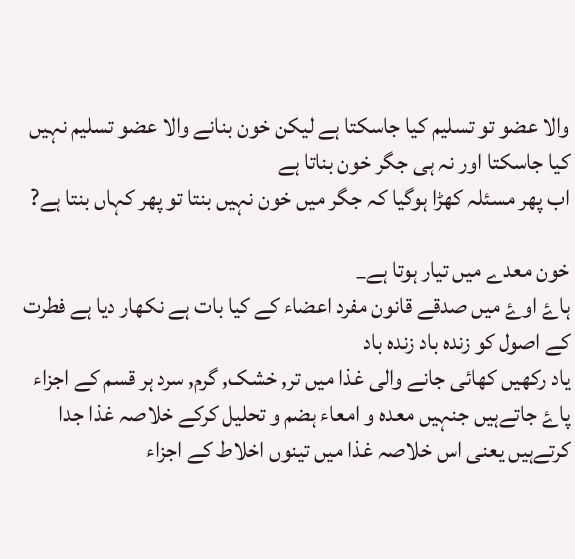والا عضو تو تسلیم کیا جاسکتا ہے لیکن خون بنانے والا عضو تسلیم نہیں کیا جاسکتا اور نہ ہی جگر خون بناتا ہے
اب پھر مسئلہ کھڑا ہوگیا کہ جگر میں خون نہیں بنتا تو پھر کہاں بنتا ہے?

خون معدے میں تیار ہوتا ہے_
ہاۓ اوۓ میں صدقے قانون مفرد اعضاء کے کیا بات ہے نکھار دیا ہے فطرت کے اصول کو زندہ باد زندہ باد
یاد رکھیں کھائی جانے والی غذا میں تر, خشک, گرم, سرد ہر قسم کے اجزاء پاۓ جاتےہیں جنہیں معدہ و امعاء ہضم و تحلیل کرکے خلاصہ غذا جدا کرتےہیں یعنی اس خلاصہ غذا میں تینوں اخلاط کے اجزاء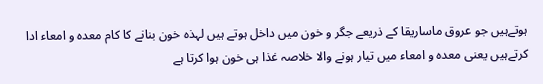ہوتےہیں جو عروق ماساریقا کے ذریعے جگر و خون میں داخل ہوتے ہیں لہذہ خون بنانے کا کام معدہ و امعاء ادا کرتےہیں یعنی معدہ و امعاء میں تیار ہونے والا خلاصہ غذا ہی خون ہوا کرتا ہے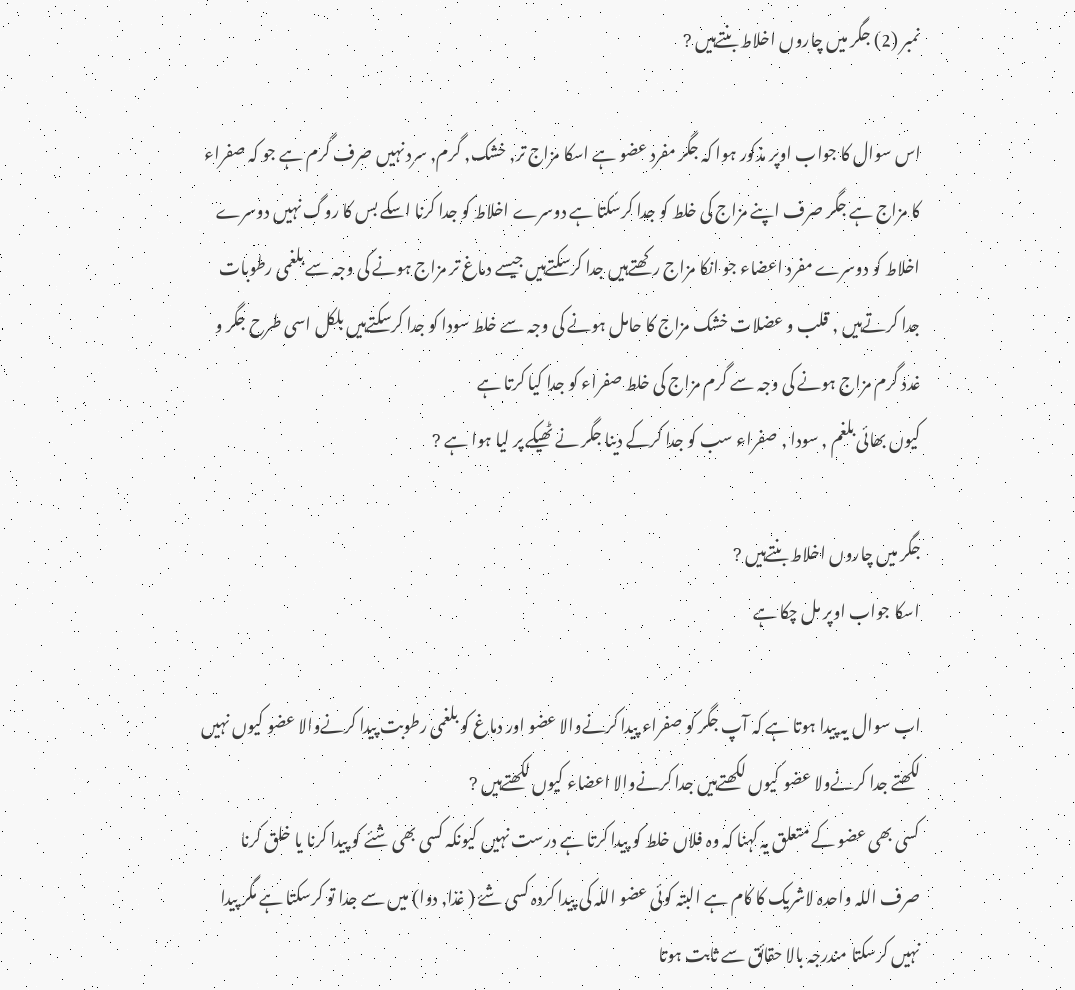نمبر (2) جگر میں چاروں اخلاط بنتےہیں ?

اس سوال کا جواب اوپر مذکور ہوا کہ جگر مفرد عضو ہے اسکا مزاج تر, خشک, گرم, سرد نہیں صرف گرم ہے جو کہ صفراء کا مزاج ہے جگر صرف اپنے مزاج کی خلط کو جدا کرسکتا ہے دوسرے اخلاط کو جدا کرنا اسکے بس کا روگ نہیں دوسرے اخلاط کو دوسرے مفرد اعضاء جو انکا مزاج رکھتےہیں جدا کرسکتےہیں جیسے دماغ تر مزاج ہونے کی وجہ سے بلغمی رطوبات جدا کرتےہیں , قلب و عضلات خشک مزاج کا حامل ہونے کی وجہ سے خلط سودا کو جدا کرسکتےہیں بلکل اسی طرح جگر و غدد گرم مزاج ہونے کی وجہ سے گرم مزاج کی خلط صفراء کو جدا کیا کرتا ہے
کیوں بھائی بلغم , سودا , صفراء سب کو جدا کرکے دینا جگر نے ٹھیکے پر لیا ہوا ہے ?

جگر میں چاروں اخلاط بنتےہیں ?
اسکا جواب اوپر مل چکا ہے

اب سوال یہ پیدا ہوتا ہے کہ آپ جگر کو صفراء پیدا کرنےوالا عضو اور دماغ کو بلغمی رطوبت پیدا کرنےوالا عضو کیوں نہیں لکھتے جدا کرنےولا عضو کیوں لکھتےہیں جدا کرنےوالا اعضاء کیوں لکھتےہیں ?
کسی بھی عضو کے متعلق یہ کہنا کہ وہ فلاں خلط کو پیدا کرتا ہے درست نہیں کیونکہ کسی بھی شئے کو پیدا کرنا یا خلق کرنا صرف اللہ واحدہ لاشریک کا کام ہے البتہ کوئی عضو اللہ کی پیدا کردہ کسی شۓ ( غذا, دوا) میں سے جدا تو کرسکتا ہے مگر پیدا نہیں کرسکتا مندرجہ بالا حقائق سے ثابت ہوتا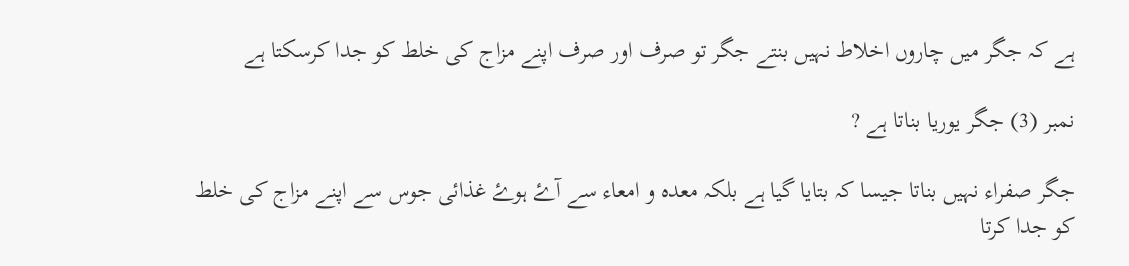ہے کہ جگر میں چاروں اخلاط نہیں بنتے جگر تو صرف اور صرف اپنے مزاج کی خلط کو جدا کرسکتا ہے

نمبر (3) جگر یوریا بناتا ہے ?

جگر صفراء نہیں بناتا جیسا کہ بتایا گیا ہے بلکہ معدہ و امعاء سے آۓ ہوۓ غذائی جوس سے اپنے مزاج کی خلط کو جدا کرتا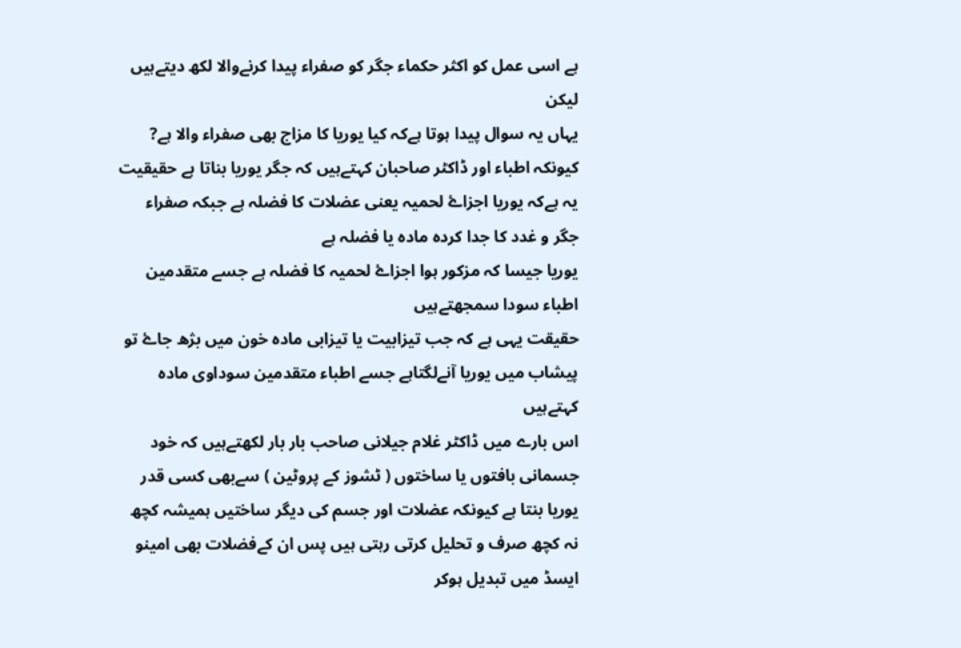ہے اسی عمل کو اکثر حکماء جگر کو صفراء پیدا کرنےوالا لکھ دیتےہیں
لیکن
یہاں یہ سوال پیدا ہوتا ہےکہ کیا یوریا کا مزاج بھی صفراء والا ہے?
کیونکہ اطباء اور ڈاکٹر صاحبان کہتےہیں کہ جگر یوریا بناتا ہے حقیقیت یہ ہےکہ یوریا اجزاۓ لحمیہ یعنی عضلات کا فضلہ ہے جبکہ صفراء جگر و غدد کا جدا کردہ مادہ یا فضلہ ہے
یوریا جیسا کہ مزکور ہوا اجزاۓ لحمیہ کا فضلہ ہے جسے متقدمین اطباء سودا سمجھتےہیں
حقیقت یہی ہے کہ جب تیزابیت یا تیزابی مادہ خون میں بژھ جاۓ تو پیشاب میں یوریا آنےلگتاہے جسے اطباء متقدمین سوداوی مادہ کہتےہیں
اس بارے میں ڈاکٹر غلام جیلانی صاحب بار بار لکھتےہیں کہ خود جسمانی بافتوں یا ساختوں ( ٹشوز کے پروٹین ) سےبھی کسی قدر یوریا بنتا ہے کیونکہ عضلات اور جسم کی دیگر ساختیں ہمیشہ کچھ نہ کچھ صرف و تحلیل کرتی رہتی ہیں پس ان کےفضلات بھی امینو ایسڈ میں تبدیل ہوکر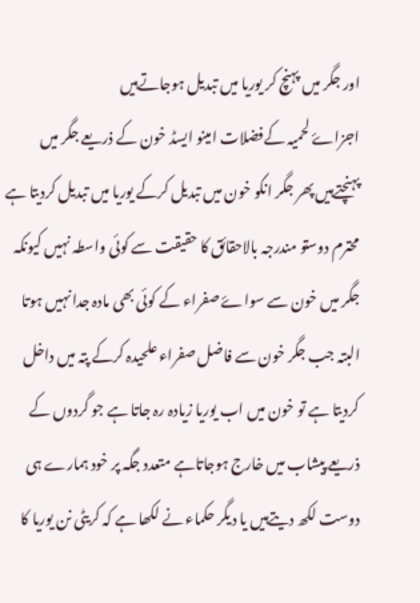اور جگر میں پہنچ کر یوریا میں تبدیل ہوجاتےہیں
اجزاۓ لحمیہ کےفضلات امینو ایسڈ خون کے ذریعے جگر میں پہنچتےہیں پھر جگر انکو خون میں تبدیل کرکے یوریا میں تبدیل کردیتا ہے
محترم دوستو مندرجہ بالاحقائق کا حقیقت سے کوئی واسطہ نہیں کیونکہ جگر میں خون سے سواۓ صفراء کے کوئی بھی مادہ جدا نہیں ہوتا البتہ جب جگر خون سے فاضل صفراء علحیدہ کرکے پتہ میں داخل کردیتا ہے تو خون میں اب یوریا زیادہ رہ جاتا ہے جو گردوں کے ذریعے پیشاب میں خارج ہوجاتاہے متعدد جگہ پر خود ہمارے ہی دوست لکھ دیتےہیں یا دیگر حکماء نے لکھا ہے کہ کریٹی نن یوریا کا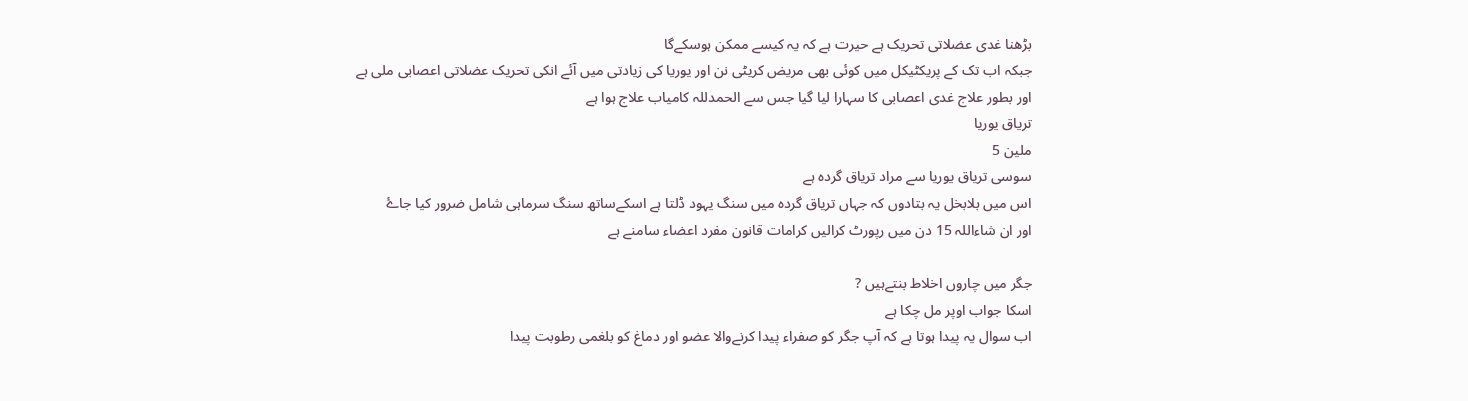بڑھنا غدی عضلاتی تحریک ہے حیرت ہے کہ یہ کیسے ممکن ہوسکےگا
جبکہ اب تک کے پریکٹیکل میں کوئی بھی مریض کریٹی نن اور یوریا کی زیادتی میں آئے انکی تحریک عضلاتی اعصابی ملی ہے
اور بطور علاج غدی اعصابی کا سہارا لیا گیا جس سے الحمدللہ کامیاب علاج ہوا ہے
تریاق یوریا
ملین 5
سوسی تریاق یوریا سے مراد تریاق گردہ ہے
اس میں بلابخل یہ بتادوں کہ جہاں تریاق گردہ میں سنگ یہود ڈلتا ہے اسکےساتھ سنگ سرماہی شامل ضرور کیا جاۓ
اور ان شاءاللہ 15 دن میں رپورٹ کرالیں کرامات قانون مفرد اعضاء سامنے ہے

جگر میں چاروں اخلاط بنتےہیں ?
اسکا جواب اوپر مل چکا ہے
اب سوال یہ پیدا ہوتا ہے کہ آپ جگر کو صفراء پیدا کرنےوالا عضو اور دماغ کو بلغمی رطوبت پیدا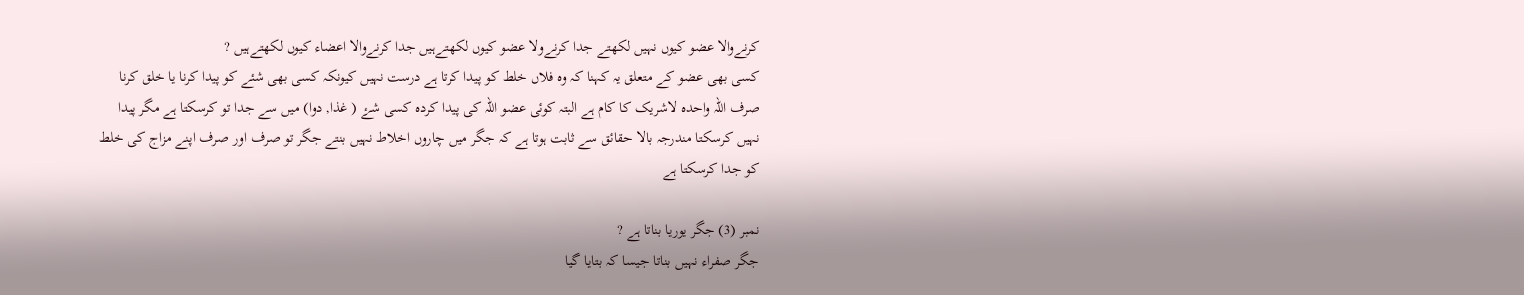کرنےوالا عضو کیوں نہیں لکھتے جدا کرنےولا عضو کیوں لکھتےہیں جدا کرنےوالا اعضاء کیوں لکھتےہیں ?
کسی بھی عضو کے متعلق یہ کہنا کہ وہ فلاں خلط کو پیدا کرتا ہے درست نہیں کیونکہ کسی بھی شئے کو پیدا کرنا یا خلق کرنا صرف اللہ واحدہ لاشریک کا کام ہے البتہ کوئی عضو اللہ کی پیدا کردہ کسی شۓ ( غذا, دوا) میں سے جدا تو کرسکتا ہے مگر پیدا نہیں کرسکتا مندرجہ بالا حقائق سے ثابت ہوتا ہے کہ جگر میں چاروں اخلاط نہیں بنتے جگر تو صرف اور صرف اپنے مزاج کی خلط کو جدا کرسکتا ہے

نمبر (3) جگر یوریا بناتا ہے ?
جگر صفراء نہیں بناتا جیسا کہ بتایا گیا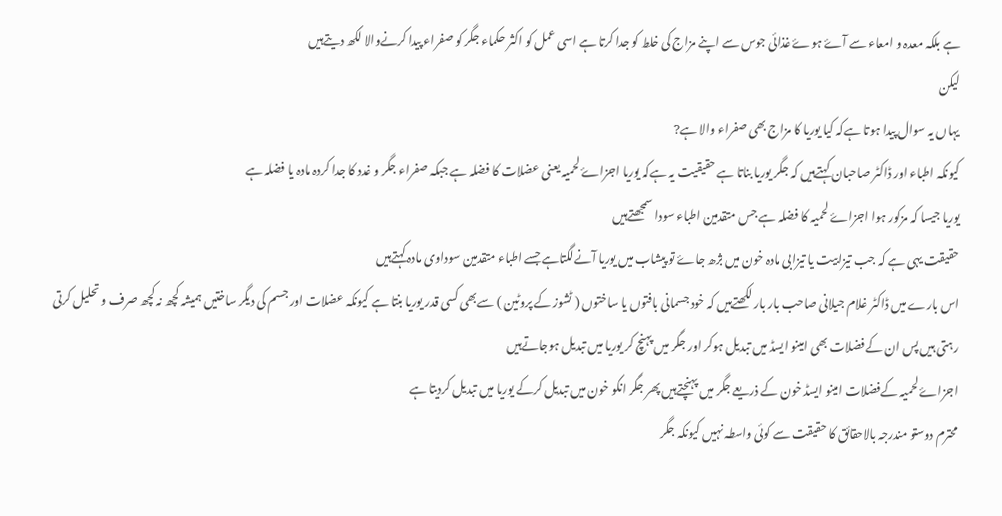ہے بلکہ معدہ و امعاء سے آۓ ہوۓ غذائی جوس سے اپنے مزاج کی خلط کو جدا کرتا ہے اسی عمل کو اکثر حکماء جگر کو صفراء پیدا کرنےوالا لکھ دیتےہیں
لیکن
یہاں یہ سوال پیدا ہوتا ہےکہ کیا یوریا کا مزاج بھی صفراء والا ہے?
کیونکہ اطباء اور ڈاکٹر صاحبان کہتےہیں کہ جگر یوریا بناتا ہے حقیقیت یہ ہےکہ یوریا اجزاۓ لحمیہ یعنی عضلات کا فضلہ ہے جبکہ صفراء جگر و غدد کا جدا کردہ مادہ یا فضلہ ہے
یوریا جیسا کہ مزکور ہوا اجزاۓ لحمیہ کا فضلہ ہے جس متقدمین اطباء سودا سمجھتےہیں
حقیقت یہی ہے کہ جب تیزابیت یا تیزابی مادہ خون میں بژھ جاۓ تو پیشاب میں یوریا آنےلگتاہے جسے اطباء متقدمین سوداوی مادہ کہتےہیں
اس بارے میں ڈاکٹر غلام جیلانی صاحب بار بار لکھتےہیں کہ خود جسمانی بافتوں یا ساختوں ( ٹشوز کے پروٹین ) سےبھی کسی قدر یوریا بنتا ہے کیونکہ عضلات اور جسم کی دیگر ساختیں ہمیشہ کچھ نہ کچھ صرف و تحلیل کرتی رہتی ہیں پس ان کےفضلات بھی امینو ایسڈ میں تبدیل ہوکر اور جگر میں پہنچ کر یوریا میں تبدیل ہوجاتےہیں
اجزاۓ لحمیہ کےفضلات امینو ایسڈ خون کے ذریعے جگر میں پہنچتےہیں پھر جگر انکو خون میں تبدیل کرکے یوریا میں تبدیل کردیتا ہے
محترم دوستو مندرجہ بالاحقائق کا حقیقت سے کوئی واسطہ نہیں کیونکہ جگر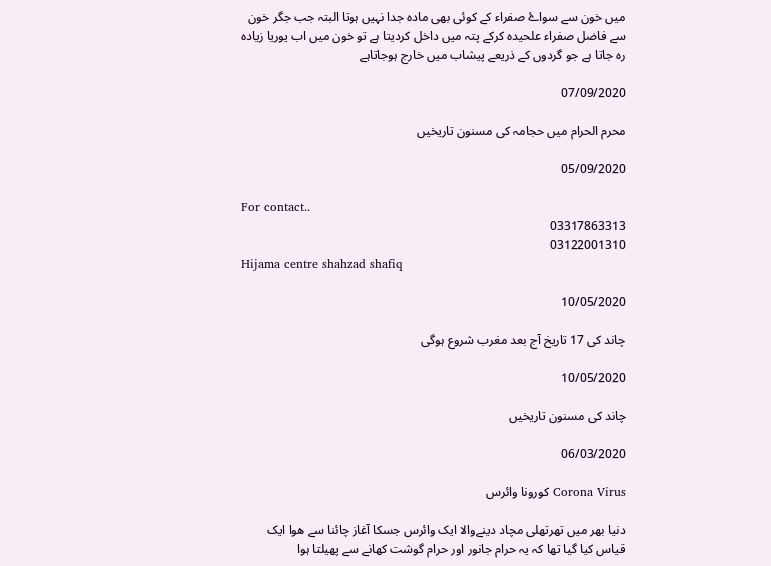میں خون سے سواۓ صفراء کے کوئی بھی مادہ جدا نہیں ہوتا البتہ جب جگر خون سے فاضل صفراء علحیدہ کرکے پتہ میں داخل کردیتا ہے تو خون میں اب یوریا زیادہ رہ جاتا ہے جو گردوں کے ذریعے پیشاب میں خارج ہوجاتاہے

07/09/2020

محرم الحرام میں حجامہ کی مسنون تاریخیں

05/09/2020

For contact..
03317863313
03122001310
Hijama centre shahzad shafiq

10/05/2020

چاند کی 17 تاریخ آج بعد مغرب شروع ہوگی

10/05/2020

چاند کی مسنون تاریخیں

06/03/2020

Corona Virus کورونا وائرس

دنیا بھر میں تھرتھلی مچاد دینےوالا ایک وائرس جسکا آغاز چائنا سے ھوا ایک قیاس کیا گیا تھا کہ یہ حرام جانور اور حرام گوشت کھانے سے پھیلتا ہوا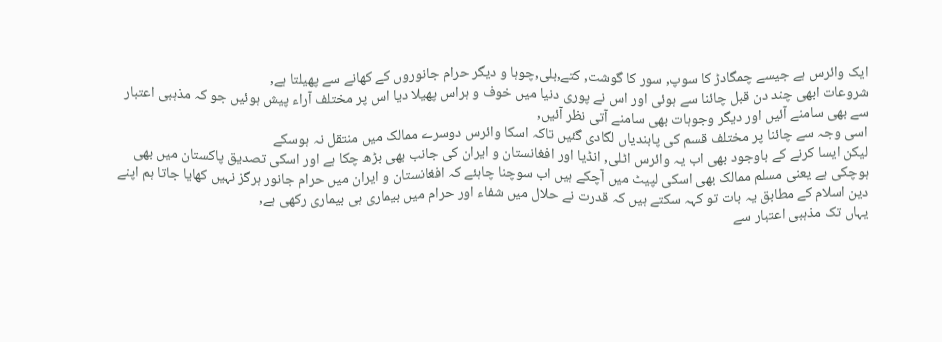ایک وائرس ہے جیسے چمگادڑ کا سوپ, سور کا گوشت, کتے,بلی,چوہا و دیگر حرام جانوروں کے کھانے سے پھیلتا ہے,
شروعات ابھی چند دن قبل چائنا سے ہوئی اور اس نے پوری دنیا میں خوف و ہراس پھیلا دیا اس پر مختلف آراء پیش ہوئیں جو کہ مذہبی اعتبار سے بھی سامنے آئیں اور دیگر وجوہات بھی سامنے آتی نظر آئیں,
اسی وجہ سے چائنا پر مختلف قسم کی پابندیاں لگادی گئیں تاکہ اسکا وائرس دوسرے ممالک میں منتقل نہ ہوسکے
لیکن ایسا کرنے کے باوجود بھی اب یہ وائرس اٹلی, انڈیا اور افغانستان و ایران کی جانب بھی بڑھ چکا ہے اور اسکی تصدیق پاکستان میں بھی ہوچکی ہے یعنی مسلم ممالک بھی اسکی لپیٹ میں آچکے ہیں اب سوچنا چاہئے کہ افغانستان و ایران میں حرام جانور ہرگز نہیں کھایا جاتا ہم اپنے دین اسلام کے مطابق یہ بات تو کہہ سکتے ہیں کہ قدرت نے حلال میں شفاء اور حرام میں بیماری ہی بیماری رکھی ہے,
یہاں تک مذہبی اعتبار سے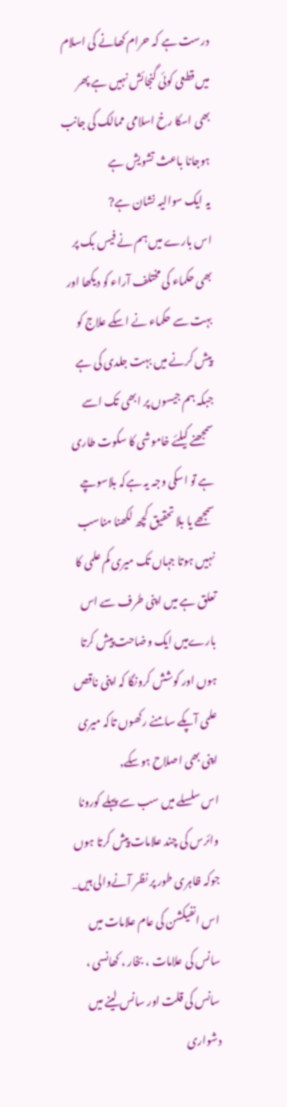درست ہے کہ حرام کھانے کی اسلام میں قطعی کوئی گنجائش نہیں ہے پھر بھی اسکا رخ اسلامی ممالک کی جانب ہوجانا باعث تشویش ہے
یہ ایک سوالیہ نشان ہے?
اس بارے میں ہم نے فیس بک پر بھی حکماء کی مختلف آراء کو دیکھا اور بہت سے حکماء نے اسکے علاج کو پیش کرنے میں بہت جلدی کی ہے جبکہ ہم جیسوں پر ابھی تک اسے سمجھنے کیلئے خاموشی کا سکوت طاری ہے تو اسکی وجہ یہ ہےکہ بلاسوچے سمجھے یا بلا تحقیق کچھ لکھنا مناسب نہیں ہوتا جہاں تک میری کم علمی کا تعلق ہے میں اپنی طرف سے اس بارےمیں ایک وضاحت پیش کرتا ہوں اور کوشش کرونگا کہ اپنی ناقص علمی آپکے سامنے رکھوں تاکہ میری اپنی بھی اصلاح ہوسکے,
اس سلسلے میں سب سے پہلے کورونا وائرس کی چند علامات پیش کرتا ہوں جوکہ ظاہری طور پر نظر آنےوالی ہیں_
اس انفیکشن کی عام علامات میں سانس کی علامات ، بخار ، کھانسی ، سانس کی قلت اور سانس لینے میں دشواری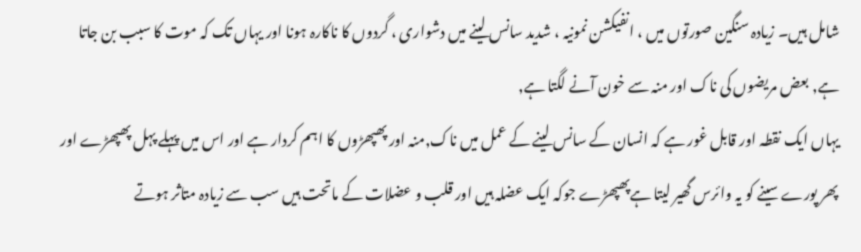شامل ہیں۔ زیادہ سنگین صورتوں میں ، انفیکشن نمونیہ ، شدید سانس لینے میں دشواری ، گردوں کا ناکارہ ہونا اور یہاں تک کہ موت کا سبب بن جاتا ہے, بعض مریضوں کی ناک اور منہ سے خون آنے لگتا ہے,
یہاں ایک نقطہ اور قابل غور ہے کہ انسان کے سانس لینے کے عمل میں ناک,منہ اور پھپھڑوں کا اہم کردار ہے اور اس میں پہلے پہل پھپھڑے اور پھر پورے سینے کو یہ وائرس گھیر لیتا ہےپھپھڑے جوکہ ایک عضلہ ہیں اور قلب و عضلات کے ماتحت ہیں سب سے زیادہ متاثر ہوتے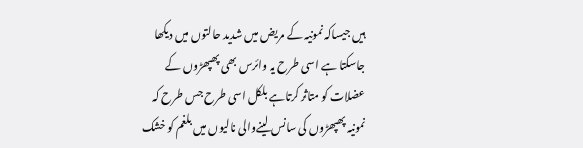ہیں جیساکہ نمونیہ کے مریض میں شدید حالتوں میں دیکھا جاسکتا ہے اسی طرح یہ وائرس بھی پھپھڑوں کے عضلات کو متاثر کرتاہے بلکل اسی طرح جس طرح کہ نمونیہ پھپھڑوں کی سانس لینےوالی نالیوں میں بلغم کو خشک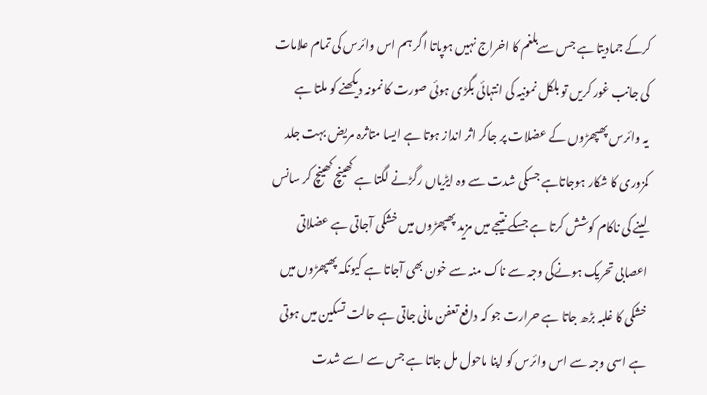کرکے جمادیتا ہے جس سےبلغم کا اخراج نہیں ہوپاتا اگر ہم اس وائرس کی تمام علامات کی جانب غور کریں تو بلکل نمونیہ کی انتہائی بگڑی ہوئی صورت کا نمونہ دیکھنے کو ملتا ہے
یہ وائرس پھپھڑوں کے عضلات پر جاکر اثر انداز ہوتا ہے ایسا متاثرہ مریض بہت جلد کمزوری کا شکار ہوجاتاہے جسکی شدت سے وہ ایڑیاں رگڑنے لگتا ہے کھینچ کھینچ کر سانس لینے کی ناکام کوشش کرتا ہے جسکے نتیجے میں مزید پھپھڑوں میں خشکی آجاتی ہے عضلاتی اعصابی تحریک ہونےکی وجہ سے ناک منہ سے خون بھی آجاتا ہے کیونکہ پھپھڑوں میں خشکی کا غلبہ بڑھ جاتا ہے حرارت جو کہ دافع تعفن مانی جاتی ہے حالت تسکین میں ہوتی ہے اسی وجہ سے اس وائرس کو اپنا ماحول مل جاتا ہے جس سے اسے شدت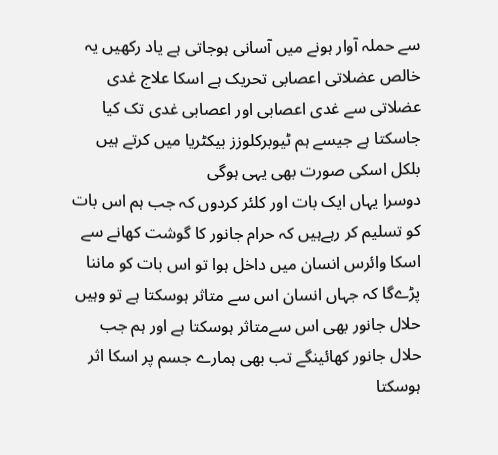سے حملہ آوار ہونے میں آسانی ہوجاتی ہے یاد رکھیں یہ خالص عضلاتی اعصابی تحریک ہے اسکا علاج غدی عضلاتی سے غدی اعصابی اور اعصابی غدی تک کیا جاسکتا ہے جیسے ہم ٹیوبرکلوزز بیکٹریا میں کرتے ہیں بلکل اسکی صورت بھی یہی ہوگی
دوسرا یہاں ایک بات اور کلئر کردوں کہ جب ہم اس بات کو تسلیم کر رہےہیں کہ حرام جانور کا گوشت کھانے سے اسکا وائرس انسان میں داخل ہوا تو اس بات کو ماننا پڑےگا کہ جہاں انسان اس سے متاثر ہوسکتا ہے تو وہیں حلال جانور بھی اس سےمتاثر ہوسکتا ہے اور ہم جب حلال جانور کھائینگے تب بھی ہمارے جسم پر اسکا اثر ہوسکتا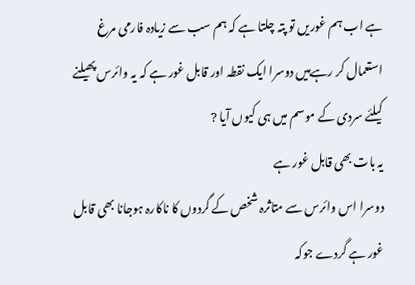ہے اب ہم غوریں تو پتہ چلتا ہے کہ ہم سب سے زیادہ فارمی مرغ استعمال کر رہےہیں دوسرا ایک نقطہ اور قابل غور ہے کہ یہ وائرس پھیلنے کیلئے سردی کے موسم میں ہی کیوں آیا ?
یہ بات بھی قابل غور ہے
دوسرا اس وائرس سے متاثرہ شخص کے گردوں کا ناکارہ ہوجانا بھی قابل غور ہے گردے جوکہ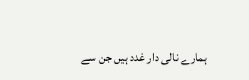ہمارے نالی دار غدد ہیں جن سے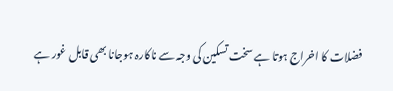فضلات کا اخراج ہوتا ہے سخت تسکین کی وجہ سے ناکارہ ہوجانا بھی قابل غور ہے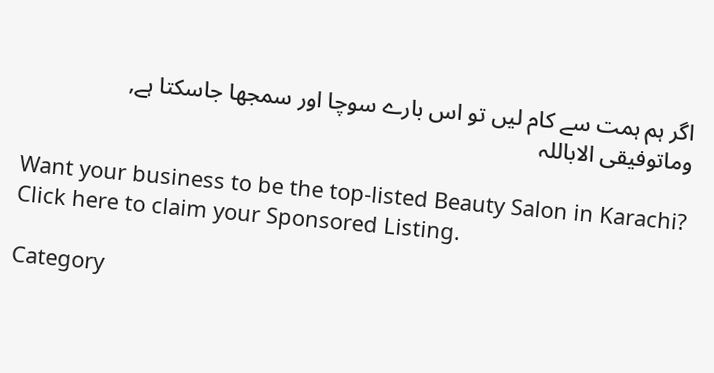اگر ہم ہمت سے کام لیں تو اس بارے سوچا اور سمجھا جاسکتا ہے,
وماتوفیقی الاباللہ

Want your business to be the top-listed Beauty Salon in Karachi?
Click here to claim your Sponsored Listing.

Category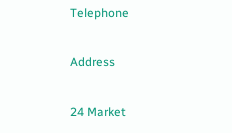Telephone

Address

24 Market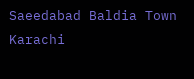Saeedabad Baldia Town
Karachi